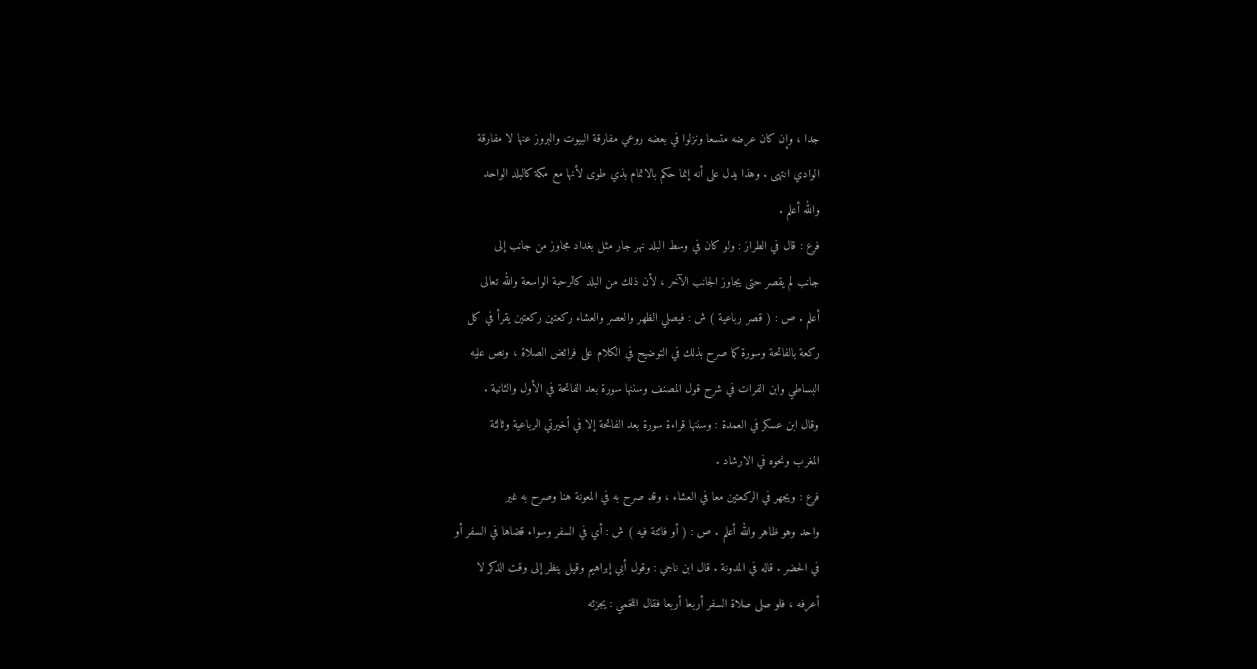جدا ، وإن كان عرضه متسعا ونزلوا في بعضه روعي مفارقة البيوت والبروز عنها لا مفارقة
الوادي انتهى . وهذا يدل على أنه إنما حكم بالاتمام بذي طوى لأنها مع مكة كالبلد الواحد
والله أعلم .
فرع : قال في الطراز : ولو كان في وسط البلد نهر جار مثل بغداد مجاوز من جانب إلى
جانب لم يقصر حتى يجاوز الجانب الآخر ، لأن ذلك من البلد كالرحبة الواسعة والله تعالى
أعلم . ص : ( قصر رباعية ) ش : فيصلي الظهر والعصر والعشاء ركعتين ركعتين يقرأ في كل
ركعة بالفاتحة وسورة كما صرح بذلك في التوضيح في الكلام على فرائض الصلاة ، ونص عليه
البساطي وابن الفرات في شرح قول المصنف وسننها سورة بعد الفاتحة في الأول والثانية .
وقال ابن عسكر في العمدة : وسننها قراءة سورة بعد الفاتحة إلا في أخيرتي الرباعية وثالثة
المغرب ونحوه في الارشاد .
فرع : ويجهر في الركعتين معا في العشاء ، وقد صرح به في المعونة هنا وصرح به غير
واحد وهو ظاهر والله أعلم . ص : ( أو فائتة فيه ) ش : أي في السفر وسواء قضاها في السفر أو
في الحضر . قاله في المدونة . قال ابن ناجي : وقول أبي إبراهيم وقيل ينظر إلى وقت الذكر لا
أعرفه ، فلو صلى صلاة السفر أربعا أربعا فقال اللخمي : يجزئه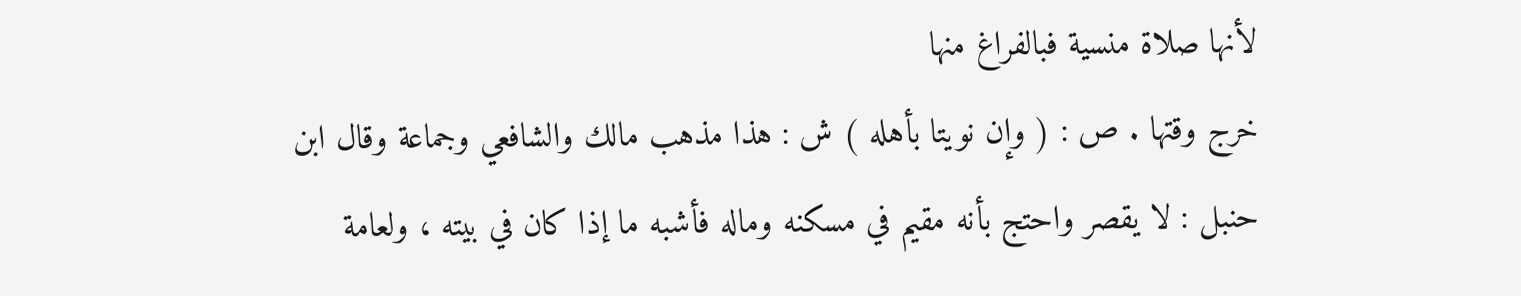لأنها صلاة منسية فبالفراغ منها
خرج وقتها . ص : ( وإن نويتا بأهله ) ش : هذا مذهب مالك والشافعي وجماعة وقال ابن
حنبل : لا يقصر واحتج بأنه مقيم في مسكنه وماله فأشبه ما إذا كان في بيته ، ولعامة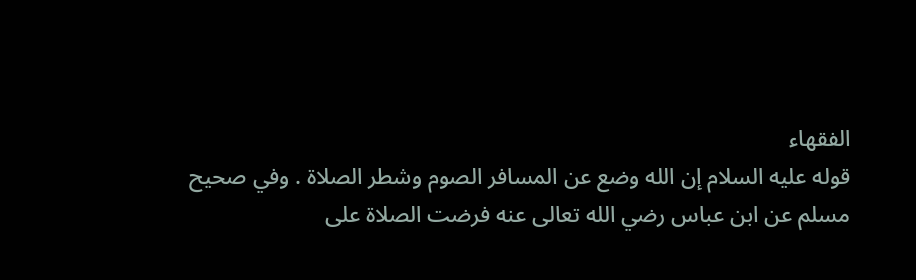الفقهاء
قوله عليه السلام إن الله وضع عن المسافر الصوم وشطر الصلاة . وفي صحيح
مسلم عن ابن عباس رضي الله تعالى عنه فرضت الصلاة على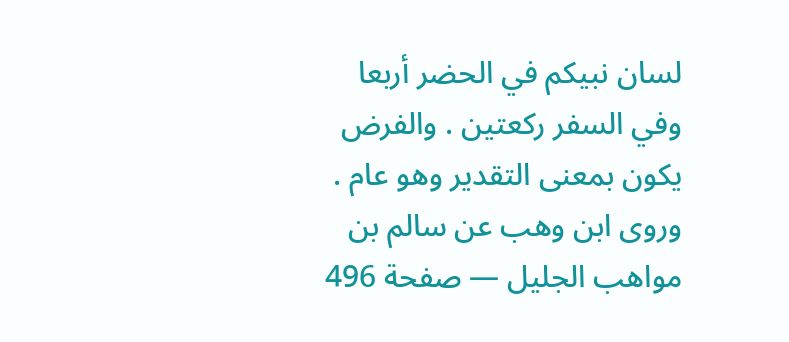لسان نبيكم في الحضر أربعا
وفي السفر ركعتين . والفرض يكون بمعنى التقدير وهو عام . وروى ابن وهب عن سالم بن
مواهب الجليل — صفحة 496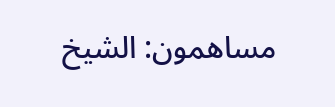مساهمون: الشيخ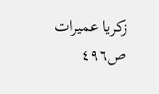زكريا عميرات
ص٤٩٦